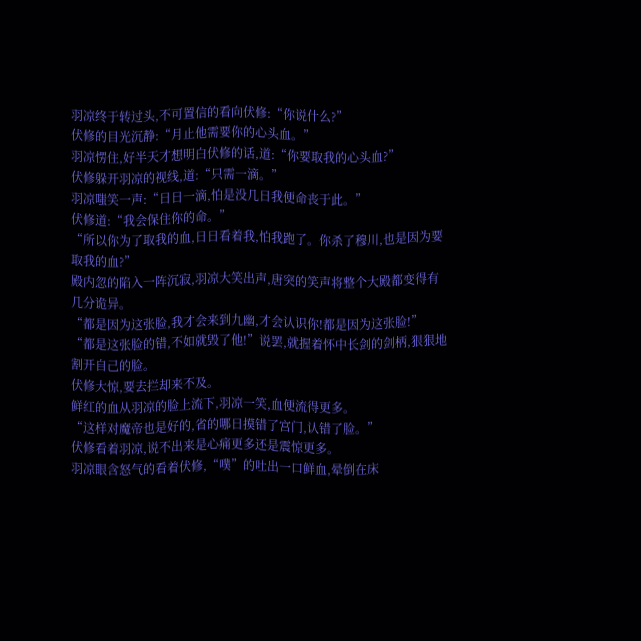羽凉终于转过头,不可置信的看向伏修:“你说什么?”
伏修的目光沉静:“月止他需要你的心头血。”
羽凉愣住,好半天才想明白伏修的话,道:“你要取我的心头血?”
伏修躲开羽凉的视线,道:“只需一滴。”
羽凉嗤笑一声:“日日一滴,怕是没几日我便命丧于此。”
伏修道:“我会保住你的命。”
“所以你为了取我的血,日日看着我,怕我跑了。你杀了穆川,也是因为要取我的血?”
殿内忽的陷入一阵沉寂,羽凉大笑出声,唐突的笑声将整个大殿都变得有几分诡异。
“都是因为这张脸,我才会来到九幽,才会认识你!都是因为这张脸!”
“都是这张脸的错,不如就毁了他!”说罢,就握着怀中长剑的剑柄,狠狠地割开自己的脸。
伏修大惊,要去拦却来不及。
鲜红的血从羽凉的脸上流下,羽凉一笑,血便流得更多。
“这样对魔帝也是好的,省的哪日摸错了宫门,认错了脸。”
伏修看着羽凉,说不出来是心痛更多还是震惊更多。
羽凉眼含怒气的看着伏修,“噗”的吐出一口鲜血,晕倒在床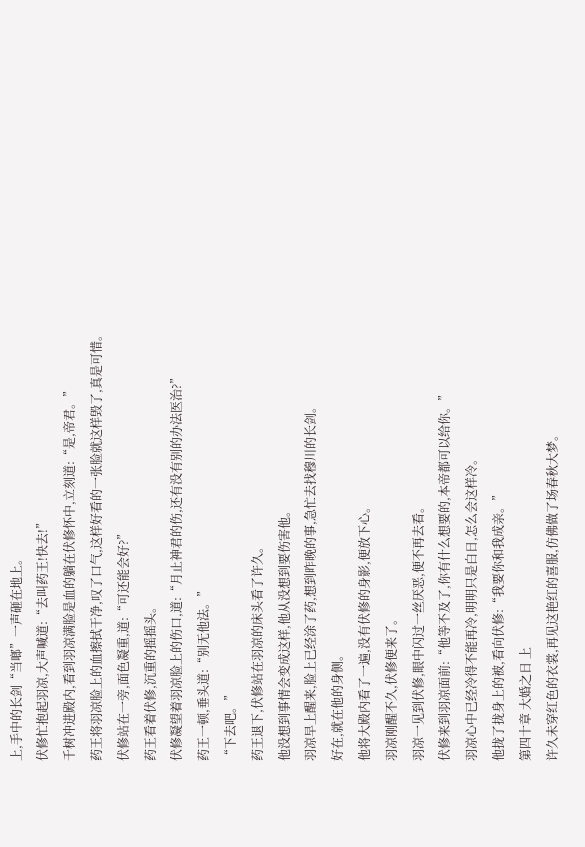上,手中的长剑“当啷”一声砸在地上。
伏修忙抱起羽凉,大声喊道:“去叫药王!快去!”
千树冲进殿内,看到羽凉满脸是血的躺在伏修怀中,立刻道:“是,帝君。”
药王将羽凉脸上的血擦拭干净,叹了口气,这样好看的一张脸就这样毁了,真是可惜。
伏修站在一旁,面色凝重,道:“可还能会好?”
药王看着伏修,沉重的摇摇头。
伏修凝望着羽凉脸上的伤口,道:“月止神君的伤,还有没有别的办法医治?”
药王一顿,垂头道:“别无他法。”
“下去吧。”
药王退下,伏修站在羽凉的床头看了许久。
他没想到事情会变成这样,他从没想到要伤害他。
羽凉早上醒来,脸上已经涂了药,想到昨晚的事,急忙去找穆川的长剑。
好在,就在他的身侧。
他将大殿内看了一遍,没有伏修的身影,便放下心。
羽凉刚醒不久,伏修便来了。
羽凉一见到伏修,眼中闪过一丝厌恶,便不再去看。
伏修来到羽凉面前:“他等不及了,你有什么想要的,本帝都可以给你。”
羽凉心中已经冷得不能再冷,明明只是白日,怎么会这样冷。
他拢了拢身上的被,看向伏修:“我要你和我成亲。”
第四十章 大婚之日 上
许久未穿红色的衣裳,再见这艳红的喜服,仿佛做了场春秋大梦。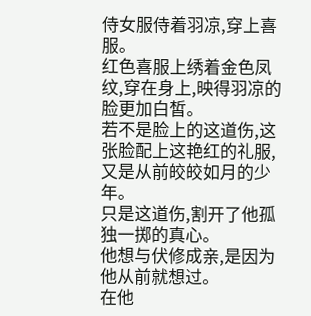侍女服侍着羽凉,穿上喜服。
红色喜服上绣着金色凤纹,穿在身上,映得羽凉的脸更加白皙。
若不是脸上的这道伤,这张脸配上这艳红的礼服,又是从前皎皎如月的少年。
只是这道伤,割开了他孤独一掷的真心。
他想与伏修成亲,是因为他从前就想过。
在他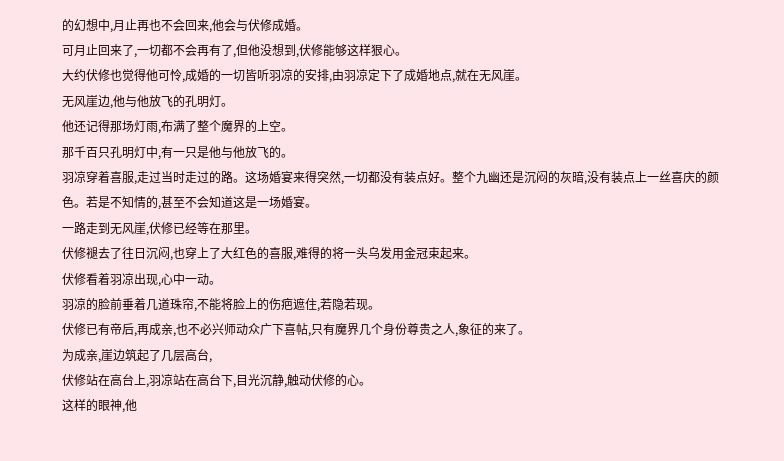的幻想中,月止再也不会回来,他会与伏修成婚。
可月止回来了,一切都不会再有了,但他没想到,伏修能够这样狠心。
大约伏修也觉得他可怜,成婚的一切皆听羽凉的安排,由羽凉定下了成婚地点,就在无风崖。
无风崖边,他与他放飞的孔明灯。
他还记得那场灯雨,布满了整个魔界的上空。
那千百只孔明灯中,有一只是他与他放飞的。
羽凉穿着喜服,走过当时走过的路。这场婚宴来得突然,一切都没有装点好。整个九幽还是沉闷的灰暗,没有装点上一丝喜庆的颜色。若是不知情的,甚至不会知道这是一场婚宴。
一路走到无风崖,伏修已经等在那里。
伏修褪去了往日沉闷,也穿上了大红色的喜服,难得的将一头乌发用金冠束起来。
伏修看着羽凉出现,心中一动。
羽凉的脸前垂着几道珠帘,不能将脸上的伤疤遮住,若隐若现。
伏修已有帝后,再成亲,也不必兴师动众广下喜帖,只有魔界几个身份尊贵之人,象征的来了。
为成亲,崖边筑起了几层高台,
伏修站在高台上,羽凉站在高台下,目光沉静,触动伏修的心。
这样的眼神,他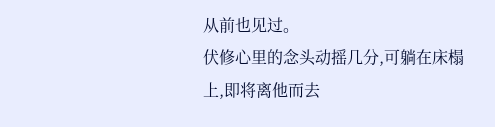从前也见过。
伏修心里的念头动摇几分,可躺在床榻上,即将离他而去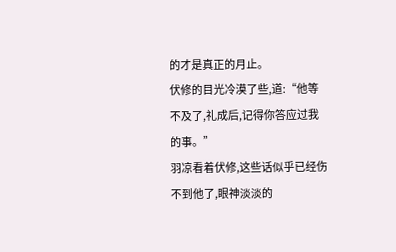的才是真正的月止。
伏修的目光冷漠了些,道:“他等不及了,礼成后,记得你答应过我的事。”
羽凉看着伏修,这些话似乎已经伤不到他了,眼神淡淡的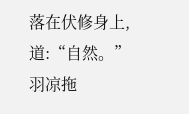落在伏修身上,道:“自然。”
羽凉拖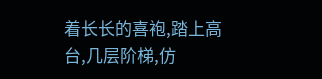着长长的喜袍,踏上高台,几层阶梯,仿